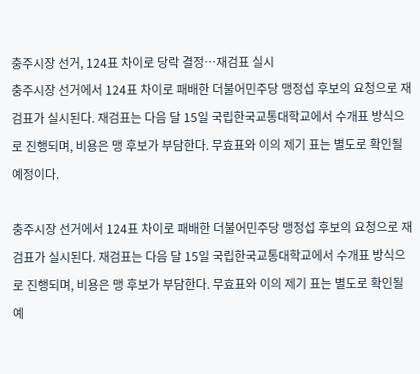충주시장 선거, 124표 차이로 당락 결정…재검표 실시
충주시장 선거에서 124표 차이로 패배한 더불어민주당 맹정섭 후보의 요청으로 재검표가 실시된다. 재검표는 다음 달 15일 국립한국교통대학교에서 수개표 방식으로 진행되며, 비용은 맹 후보가 부담한다. 무효표와 이의 제기 표는 별도로 확인될 예정이다.

충주시장 선거에서 124표 차이로 패배한 더불어민주당 맹정섭 후보의 요청으로 재검표가 실시된다. 재검표는 다음 달 15일 국립한국교통대학교에서 수개표 방식으로 진행되며, 비용은 맹 후보가 부담한다. 무효표와 이의 제기 표는 별도로 확인될 예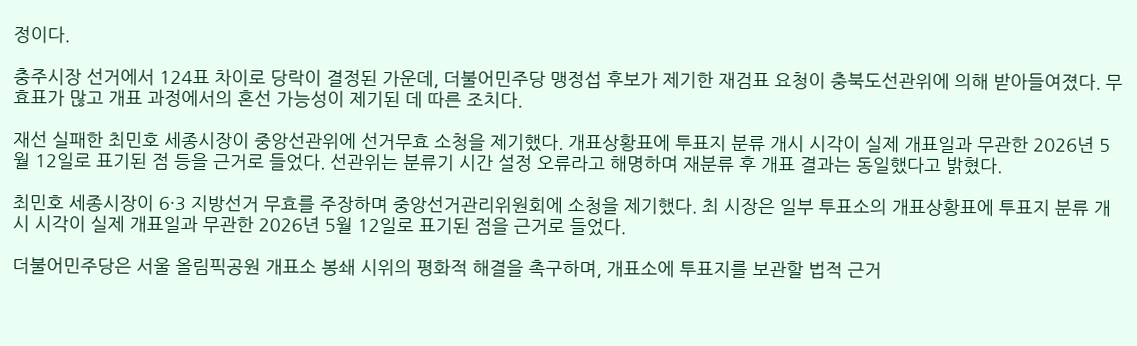정이다.

충주시장 선거에서 124표 차이로 당락이 결정된 가운데, 더불어민주당 맹정섭 후보가 제기한 재검표 요청이 충북도선관위에 의해 받아들여졌다. 무효표가 많고 개표 과정에서의 혼선 가능성이 제기된 데 따른 조치다.

재선 실패한 최민호 세종시장이 중앙선관위에 선거무효 소청을 제기했다. 개표상황표에 투표지 분류 개시 시각이 실제 개표일과 무관한 2026년 5월 12일로 표기된 점 등을 근거로 들었다. 선관위는 분류기 시간 설정 오류라고 해명하며 재분류 후 개표 결과는 동일했다고 밝혔다.

최민호 세종시장이 6·3 지방선거 무효를 주장하며 중앙선거관리위원회에 소청을 제기했다. 최 시장은 일부 투표소의 개표상황표에 투표지 분류 개시 시각이 실제 개표일과 무관한 2026년 5월 12일로 표기된 점을 근거로 들었다.

더불어민주당은 서울 올림픽공원 개표소 봉쇄 시위의 평화적 해결을 촉구하며, 개표소에 투표지를 보관할 법적 근거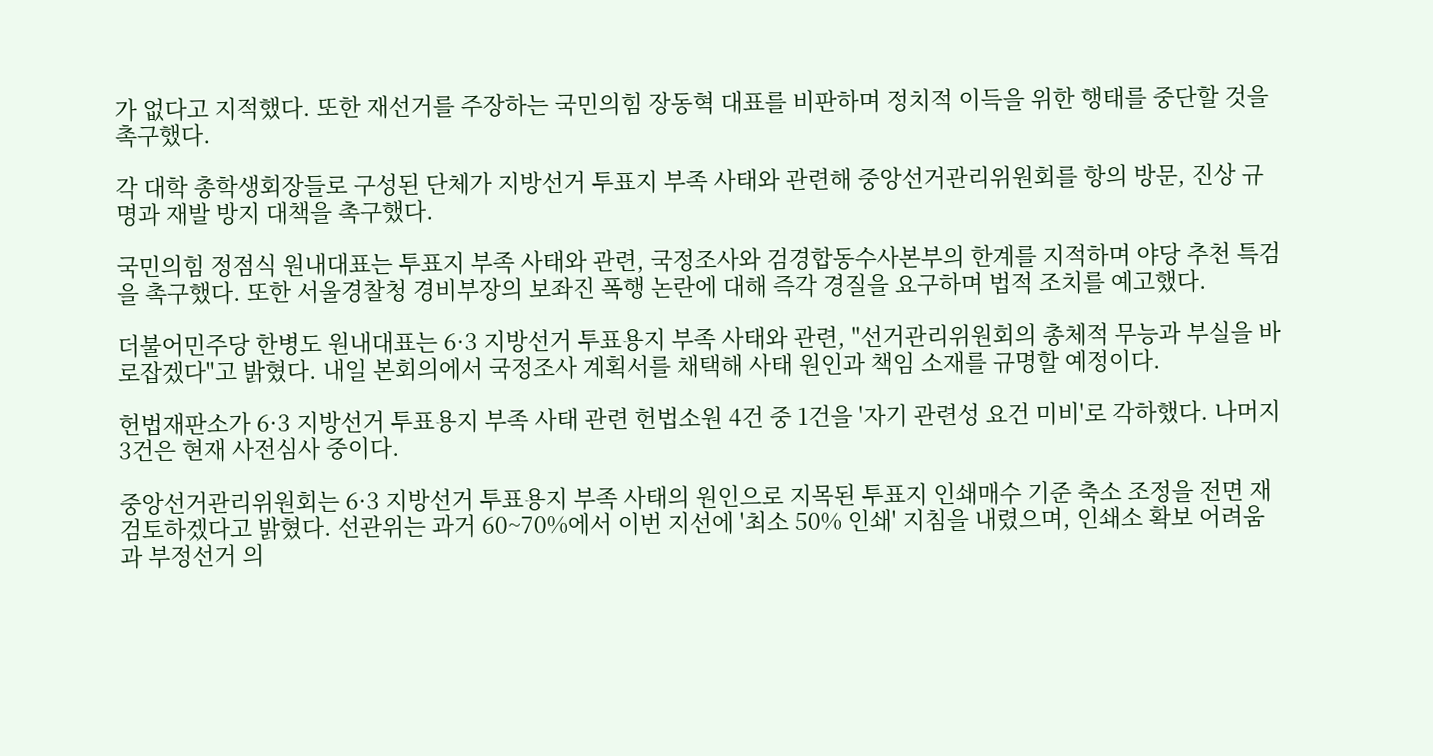가 없다고 지적했다. 또한 재선거를 주장하는 국민의힘 장동혁 대표를 비판하며 정치적 이득을 위한 행태를 중단할 것을 촉구했다.

각 대학 총학생회장들로 구성된 단체가 지방선거 투표지 부족 사태와 관련해 중앙선거관리위원회를 항의 방문, 진상 규명과 재발 방지 대책을 촉구했다.

국민의힘 정점식 원내대표는 투표지 부족 사태와 관련, 국정조사와 검경합동수사본부의 한계를 지적하며 야당 추천 특검을 촉구했다. 또한 서울경찰청 경비부장의 보좌진 폭행 논란에 대해 즉각 경질을 요구하며 법적 조치를 예고했다.

더불어민주당 한병도 원내대표는 6·3 지방선거 투표용지 부족 사태와 관련, "선거관리위원회의 총체적 무능과 부실을 바로잡겠다"고 밝혔다. 내일 본회의에서 국정조사 계획서를 채택해 사태 원인과 책임 소재를 규명할 예정이다.

헌법재판소가 6·3 지방선거 투표용지 부족 사태 관련 헌법소원 4건 중 1건을 '자기 관련성 요건 미비'로 각하했다. 나머지 3건은 현재 사전심사 중이다.

중앙선거관리위원회는 6·3 지방선거 투표용지 부족 사태의 원인으로 지목된 투표지 인쇄매수 기준 축소 조정을 전면 재검토하겠다고 밝혔다. 선관위는 과거 60~70%에서 이번 지선에 '최소 50% 인쇄' 지침을 내렸으며, 인쇄소 확보 어려움과 부정선거 의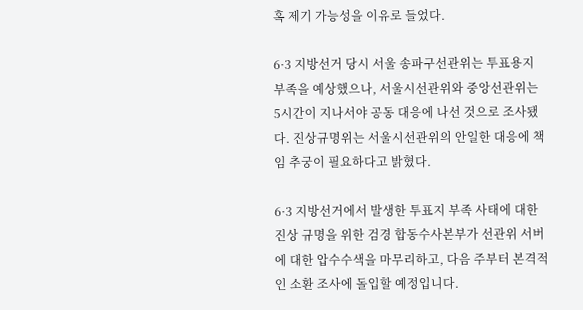혹 제기 가능성을 이유로 들었다.

6·3 지방선거 당시 서울 송파구선관위는 투표용지 부족을 예상했으나, 서울시선관위와 중앙선관위는 5시간이 지나서야 공동 대응에 나선 것으로 조사됐다. 진상규명위는 서울시선관위의 안일한 대응에 책임 추궁이 필요하다고 밝혔다.

6·3 지방선거에서 발생한 투표지 부족 사태에 대한 진상 규명을 위한 검경 합동수사본부가 선관위 서버에 대한 압수수색을 마무리하고, 다음 주부터 본격적인 소환 조사에 돌입할 예정입니다.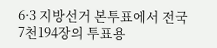6·3 지방선거 본투표에서 전국 7천194장의 투표용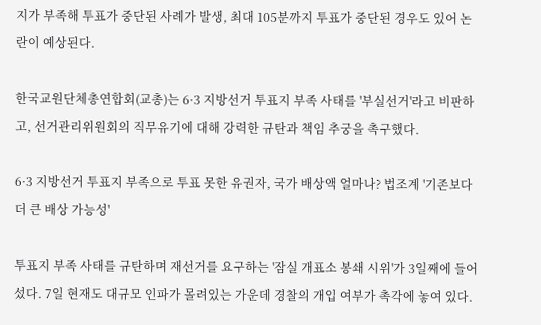지가 부족해 투표가 중단된 사례가 발생, 최대 105분까지 투표가 중단된 경우도 있어 논란이 예상된다.

한국교원단체총연합회(교총)는 6·3 지방선거 투표지 부족 사태를 '부실선거'라고 비판하고, 선거관리위원회의 직무유기에 대해 강력한 규탄과 책임 추궁을 촉구했다.

6·3 지방선거 투표지 부족으로 투표 못한 유권자, 국가 배상액 얼마나? 법조계 '기존보다 더 큰 배상 가능성'

투표지 부족 사태를 규탄하며 재선거를 요구하는 '잠실 개표소 봉쇄 시위'가 3일째에 들어섰다. 7일 현재도 대규모 인파가 몰려있는 가운데 경찰의 개입 여부가 촉각에 놓여 있다.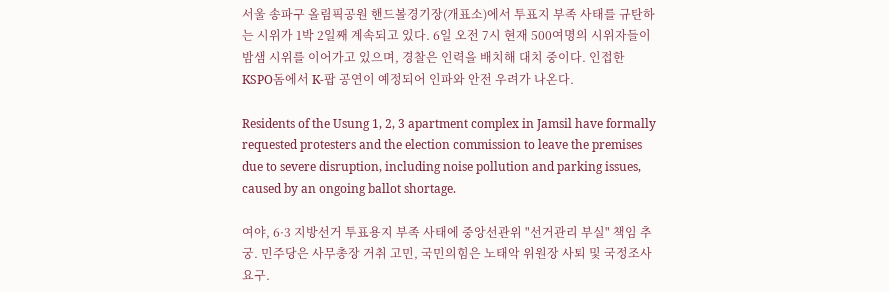서울 송파구 올림픽공원 핸드볼경기장(개표소)에서 투표지 부족 사태를 규탄하는 시위가 1박 2일째 계속되고 있다. 6일 오전 7시 현재 500여명의 시위자들이 밤샘 시위를 이어가고 있으며, 경찰은 인력을 배치해 대치 중이다. 인접한 KSPO돔에서 K-팝 공연이 예정되어 인파와 안전 우려가 나온다.

Residents of the Usung 1, 2, 3 apartment complex in Jamsil have formally requested protesters and the election commission to leave the premises due to severe disruption, including noise pollution and parking issues, caused by an ongoing ballot shortage.

여야, 6·3 지방선거 투표용지 부족 사태에 중앙선관위 "선거관리 부실" 책임 추궁. 민주당은 사무총장 거취 고민, 국민의힘은 노태악 위원장 사퇴 및 국정조사 요구.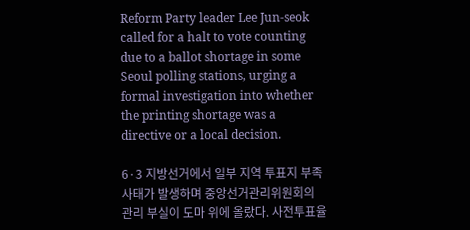Reform Party leader Lee Jun-seok called for a halt to vote counting due to a ballot shortage in some Seoul polling stations, urging a formal investigation into whether the printing shortage was a directive or a local decision.

6·3 지방선거에서 일부 지역 투표지 부족 사태가 발생하며 중앙선거관리위원회의 관리 부실이 도마 위에 올랐다. 사전투표율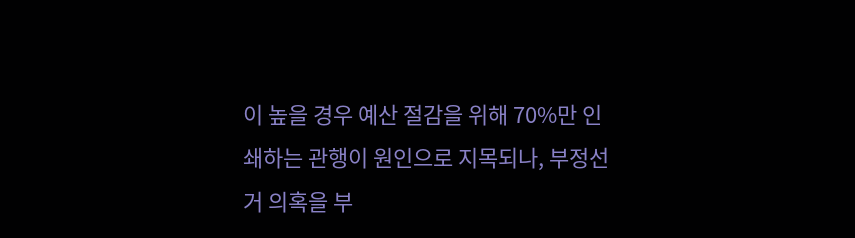이 높을 경우 예산 절감을 위해 70%만 인쇄하는 관행이 원인으로 지목되나, 부정선거 의혹을 부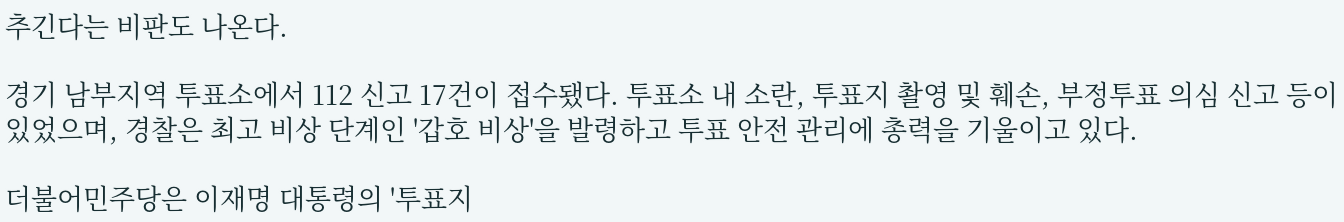추긴다는 비판도 나온다.

경기 남부지역 투표소에서 112 신고 17건이 접수됐다. 투표소 내 소란, 투표지 촬영 및 훼손, 부정투표 의심 신고 등이 있었으며, 경찰은 최고 비상 단계인 '갑호 비상'을 발령하고 투표 안전 관리에 총력을 기울이고 있다.

더불어민주당은 이재명 대통령의 '투표지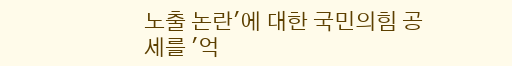노출 논란'에 대한 국민의힘 공세를 '억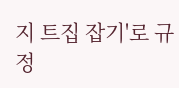지 트집 잡기'로 규정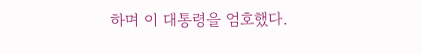하며 이 대통령을 엄호했다.